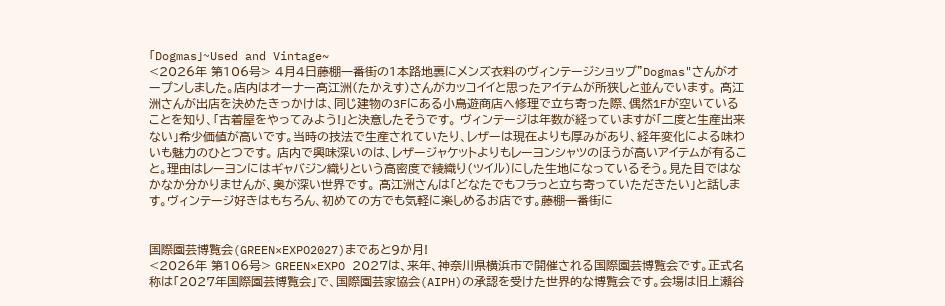「Dogmas」~Used and Vintage~
<2026年 第106号> 4月4日藤棚一番街の1本路地裏にメンズ衣料のヴィンテージショップ"Dogmas"さんがオープンしました。店内はオーナー髙江洲(たかえす)さんがカッコイイと思ったアイテムが所狭しと並んでいます。 髙江洲さんが出店を決めたきっかけは、同じ建物の3Fにある小鳥遊商店へ修理で立ち寄った際、偶然1Fが空いていることを知り、「古着屋をやってみよう!」と決意したそうです。 ヴィンテージは年数が経っていますが「二度と生産出来ない」希少価値が高いです。当時の技法で生産されていたり、レザーは現在よりも厚みがあり、経年変化による味わいも魅力のひとつです。 店内で興味深いのは、レザージャケットよりもレーヨンシャツのほうが高いアイテムが有ること。理由はレーヨンにはギャバジン織りという高密度で綾織り(ツイル)にした生地になっているそう。見た目ではなかなか分かりませんが、奥が深い世界です。 髙江洲さんは「どなたでもフラっと立ち寄っていただきたい」と話します。ヴィンテージ好きはもちろん、初めての方でも気軽に楽しめるお店です。藤棚一番街に


国際園芸博覧会(GREEN×EXPO2027)まであと9か月!
<2026年 第106号> GREEN×EXPO 2027は、来年、神奈川県横浜市で開催される国際園芸博覧会です。正式名称は「2027年国際園芸博覧会」で、国際園芸家協会(AIPH)の承認を受けた世界的な博覧会です。会場は旧上瀬谷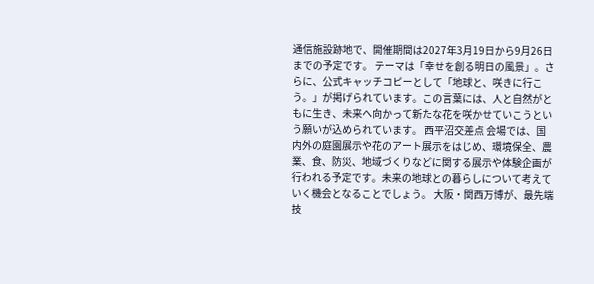通信施設跡地で、開催期間は2027年3月19日から9月26日までの予定です。 テーマは「幸せを創る明日の風景」。さらに、公式キャッチコピーとして「地球と、咲きに行こう。」が掲げられています。この言葉には、人と自然がともに生き、未来へ向かって新たな花を咲かせていこうという願いが込められています。 西平沼交差点 会場では、国内外の庭園展示や花のアート展示をはじめ、環境保全、農業、食、防災、地域づくりなどに関する展示や体験企画が行われる予定です。未来の地球との暮らしについて考えていく機会となることでしょう。 大阪・関西万博が、最先端技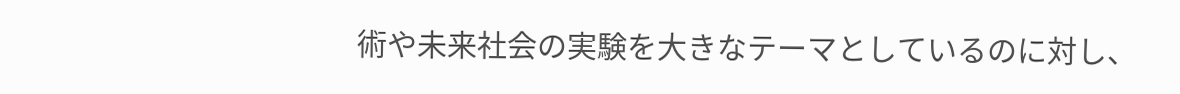術や未来社会の実験を大きなテーマとしているのに対し、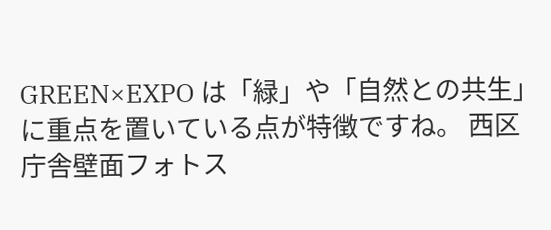GREEN×EXPO は「緑」や「自然との共生」に重点を置いている点が特徴ですね。 西区庁舎壁面フォトス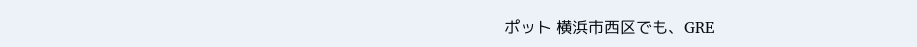ポット 横浜市西区でも、GRE